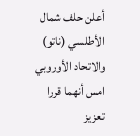أعلن حلف شمال الأطلسي (ناتو) والاتحاد الأوروبي امس أنهما قررا تعزيز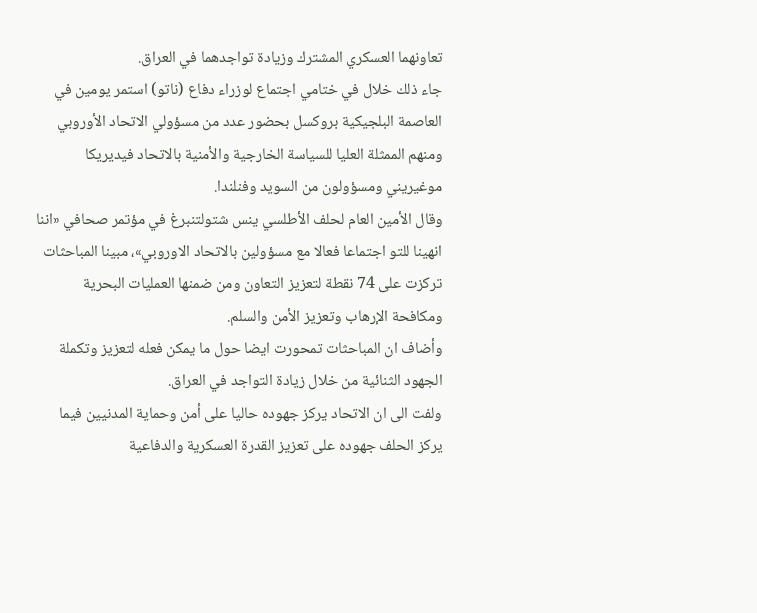تعاونهما العسكري المشترك وزيادة تواجدهما في العراق.
جاء ذلك خلال في ختامي اجتماع لوزراء دفاع (ناتو) استمر يومين في العاصمة البلجيكية بروكسل بحضور عدد من مسؤولي الاتحاد الأوروبي ومنهم الممثلة العليا للسياسة الخارجية والأمنية بالاتحاد فيديريكا موغيريني ومسؤولون من السويد وفنلندا.
وقال الأمين العام لحلف الأطلسي ينس شتولتنبرغ في مؤتمر صحافي «اننا انهينا للتو اجتماعا فعالا مع مسؤولين بالاتحاد الاوروبي»، مبينا المباحثات تركزت على 74 نقطة لتعزيز التعاون ومن ضمنها العمليات البحرية ومكافحة الإرهاب وتعزيز الأمن والسلم.
وأضاف ان المباحثات تمحورت ايضا حول ما يمكن فعله لتعزيز وتكملة الجهود الثنائية من خلال زيادة التواجد في العراق.
ولفت الى ان الاتحاد يركز جهوده حاليا على أمن وحماية المدنيين فيما يركز الحلف جهوده على تعزيز القدرة العسكرية والدفاعية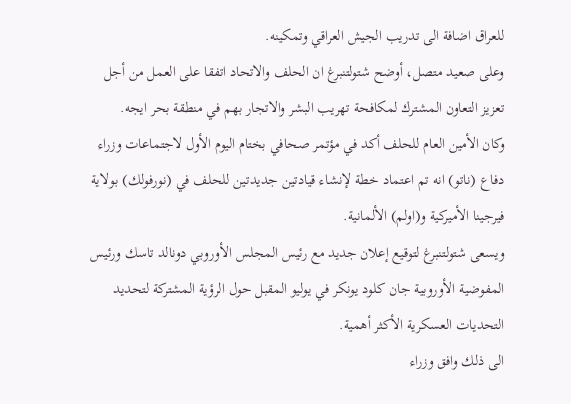للعراق اضافة الى تدريب الجيش العراقي وتمكينه.
وعلى صعيد متصل، أوضح شتولتنبرغ ان الحلف والاتحاد اتفقا على العمل من أجل تعزيز التعاون المشترك لمكافحة تهريب البشر والاتجار بهم في منطقة بحر ايجه.
وكان الأمين العام للحلف أكد في مؤتمر صحافي بختام اليوم الأول لاجتماعات وزراء دفاع (ناتو) انه تم اعتماد خطة لإنشاء قيادتين جديدتين للحلف في (نورفولك) بولاية فيرجينا الأميركية و(اولم) الألمانية.
ويسعى شتولتنبرغ لتوقيع إعلان جديد مع رئيس المجلس الأوروبي دونالد تاسك ورئيس المفوضية الأوروبية جان كلود يونكر في يوليو المقبل حول الرؤية المشتركة لتحديد التحديات العسكرية الأكثر أهمية.
الى ذلك وافق وزراء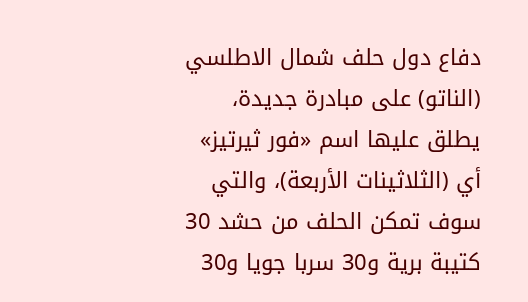دفاع دول حلف شمال الاطلسي (الناتو) على مبادرة جديدة، يطلق عليها اسم «فور ثيرتيز» أي (الثلاثينات الأربعة)، والتي سوف تمكن الحلف من حشد 30 كتيبة برية و30 سربا جويا و30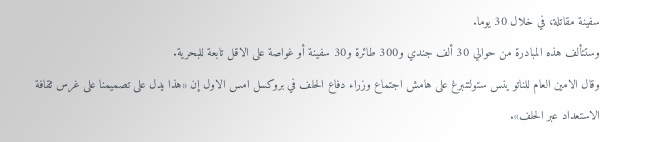سفينة مقاتلة، في خلال 30 يوما.
وستتألف هذه المبادرة من حوالي 30 ألف جندي و300 طائرة و30 سفينة أو غواصة على الاقل تابعة للبحرية.
وقال الامين العام للناتو ينس ستولتنبرغ على هامش اجتماع وزراء دفاع الحلف في بروكسل امس الاول إن «هذا يدل على تصميمنا على غرس ثقافة الاستعداد عبر الحلف».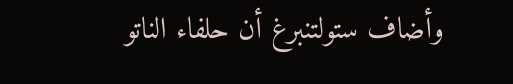وأضاف ستولتنبرغ أن حلفاء الناتو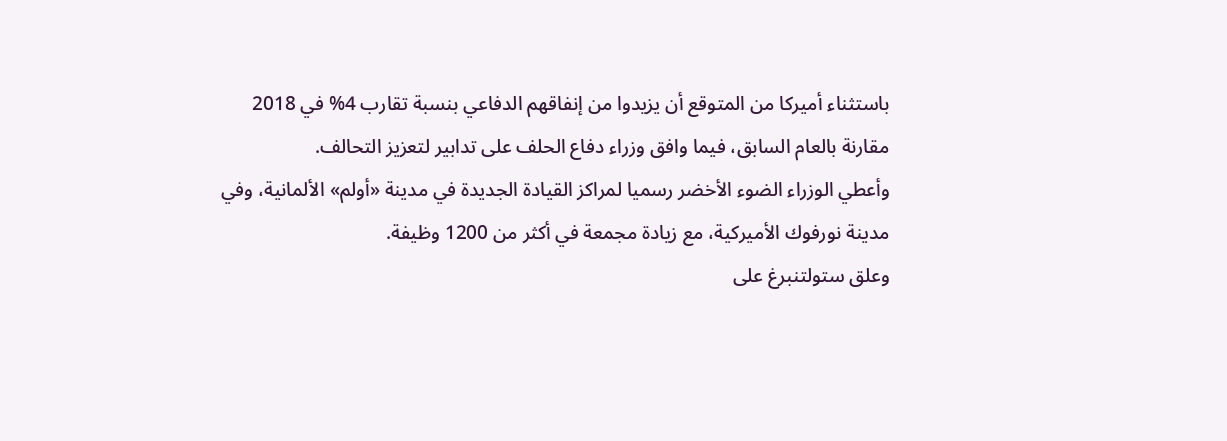باستثناء أميركا من المتوقع أن يزيدوا من إنفاقهم الدفاعي بنسبة تقارب 4% في 2018 مقارنة بالعام السابق، فيما وافق وزراء دفاع الحلف على تدابير لتعزيز التحالف.
وأعطي الوزراء الضوء الأخضر رسميا لمراكز القيادة الجديدة في مدينة «أولم» الألمانية، وفي مدينة نورفوك الأميركية، مع زيادة مجمعة في أكثر من 1200 وظيفة.
وعلق ستولتنبرغ على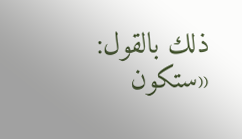ذلك بالقول: «ستكون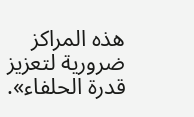هذه المراكز ضرورية لتعزيز قدرة الحلفاء».